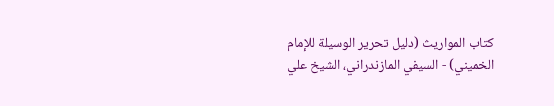كتاب المواريث (دليل تحرير الوسيلة للإمام الخميني) - السيفي المازندراني، الشيخ علي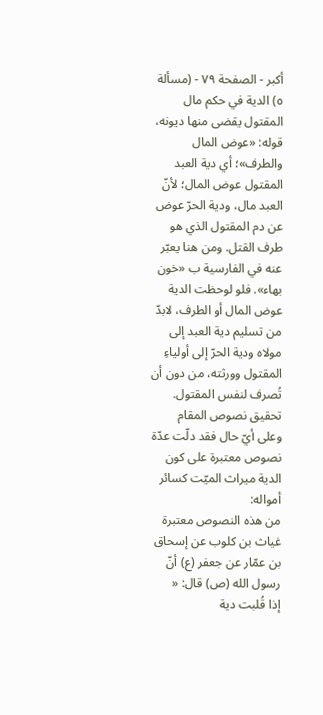أكبر - الصفحة ٧٩ - (مسألة ٥) الدية في حكم مال المقتول يقضى منها ديونه،
قوله: «عوض المال والطرف»؛ أي دية العبد المقتول عوض المال؛ لأنّ العبد مال، ودية الحرّ عوض عن دم المقتول الذي هو طرف القتل. ومن هنا يعبّر عنه في الفارسية ب «خون بهاء». فلو لوحظت الدية عوض المال أو الطرف، لابدّ من تسليم دية العبد إلى مولاه ودية الحرّ إلى أولياءِ المقتول وورثته، من دون أن تُصرف لنفس المقتول.
تحقيق نصوص المقام
وعلى أيّ حال فقد دلّت عدّة نصوص معتبرة على كون الدية ميراث الميّت كسائر أمواله:
من هذه النصوص معتبرة غياث بن كلوب عن إسحاق بن عمّار عن جعفر (ع) أنّ رسول الله (ص) قال: «
إذا قُلبت دية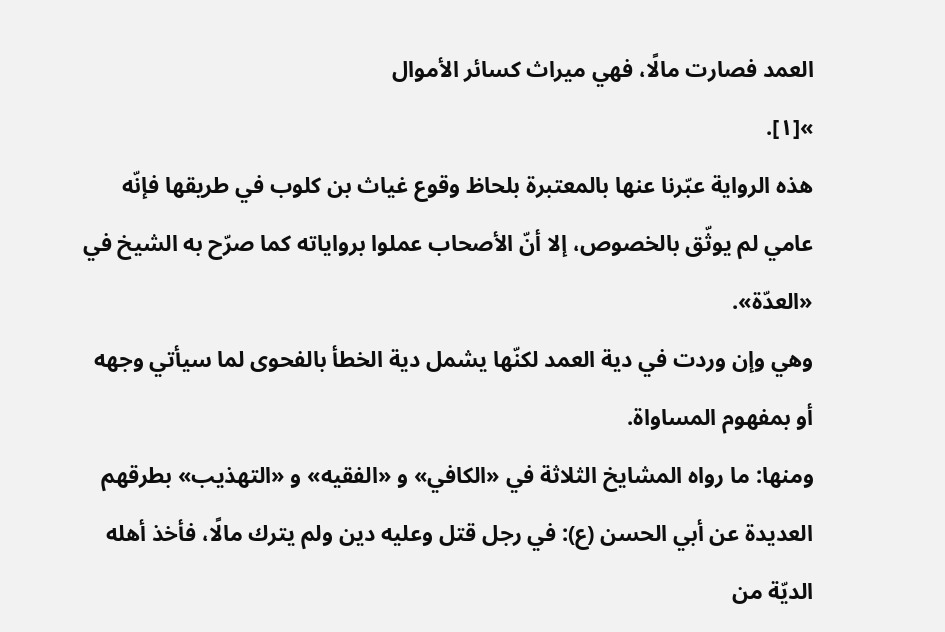العمد فصارت مالًا، فهي ميراث كسائر الأموال
»[١].
هذه الرواية عبّرنا عنها بالمعتبرة بلحاظ وقوع غياث بن كلوب في طريقها فإنّه عامي لم يوثّق بالخصوص، إلا أنّ الأصحاب عملوا برواياته كما صرّح به الشيخ في «العدّة».
وهي وإن وردت في دية العمد لكنّها يشمل دية الخطأ بالفحوى لما سيأتي وجهه أو بمفهوم المساواة.
ومنها: ما رواه المشايخ الثلاثة في «الكافي» و «الفقيه» و «التهذيب» بطرقهم العديدة عن أبي الحسن (ع): في رجل قتل وعليه دين ولم يترك مالًا، فأخذ أهله الديّة من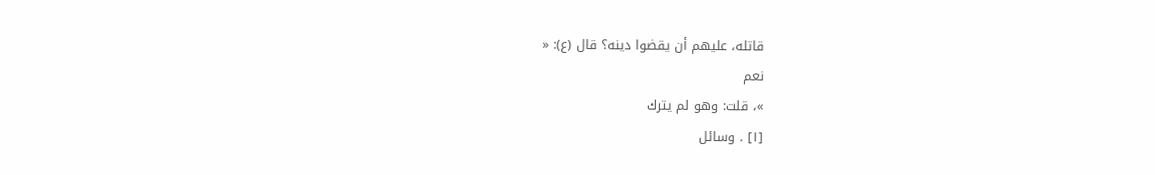قاتله، عليهم أن يقضوا دينه؟ قال (ع): «
نعم
»، قلت: وهو لم يترك
[١] . وسائل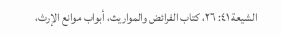الشيعة ٤١: ٢٦، كتاب الفرائض والمواريث، أبواب موانع الإرث،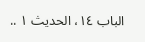الباب ١٤، الحديث ١ ..